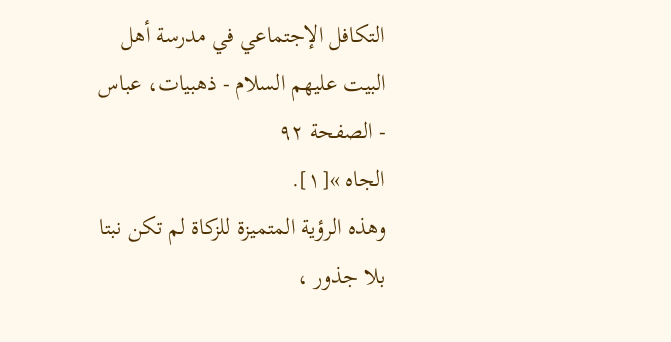التكافل الإجتماعي في مدرسة أهل البيت عليهم السلام - ذهبيات، عباس - الصفحة ٩٢
الجاه »[١].
وهذه الرؤية المتميزة للزكاة لم تكن نبتا بلا جذور ،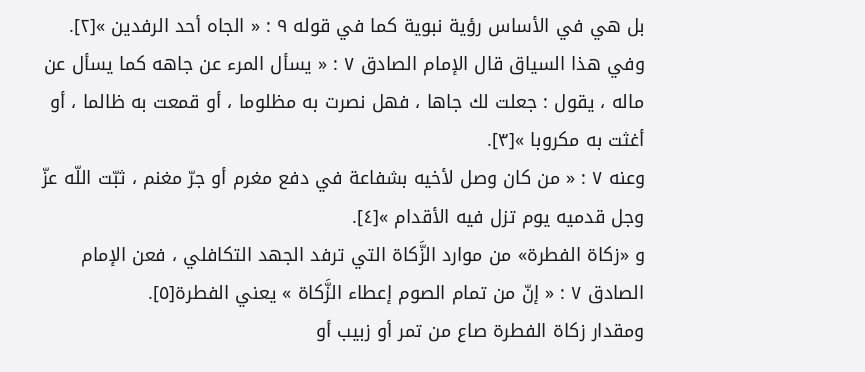بل هي في الأساس رؤية نبوية كما في قوله ٩ : « الجاه أحد الرفدين »[٢].
وفي هذا السياق قال الإمام الصادق ٧ : « يسأل المرء عن جاهه كما يسأل عن ماله ، يقول : جعلت لك جاها ، فهل نصرت به مظلوما ، أو قمعت به ظالما ، أو أغثت به مكروبا »[٣].
وعنه ٧ : « من كان وصل لأخيه بشفاعة في دفع مغرم أو جرّ مغنم ، ثبّت اللّه عزّ وجل قدميه يوم تزل فيه الأقدام »[٤].
و «زكاة الفطرة» من موارد الزَّكاة التي ترفد الجهد التكافلي ، فعن الإمام الصادق ٧ : « إنّ من تمام الصوم إعطاء الزَّكاة » يعني الفطرة[٥].
ومقدار زكاة الفطرة صاع من تمر أو زبيب أو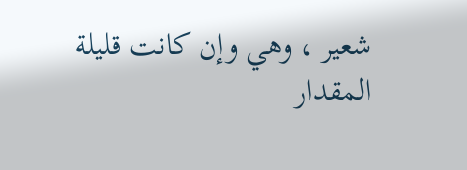شعير ، وهي وإن كانت قليلة المقدار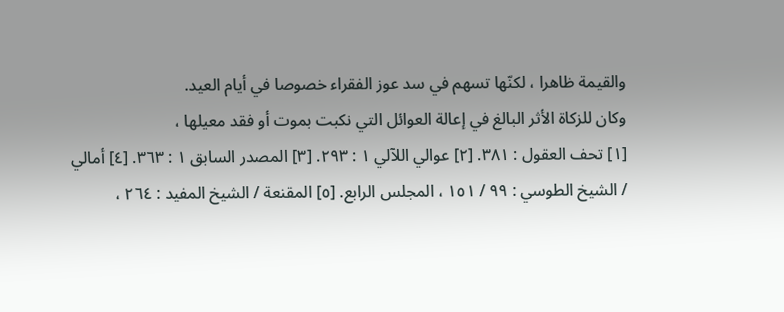والقيمة ظاهرا ، لكنّها تسهم في سد عوز الفقراء خصوصا في أيام العيد.
وكان للزكاة الأثر البالغ في إعالة العوائل التي نكبت بموت أو فقد معيلها ،
[١] تحف العقول : ٣٨١. [٢] عوالي اللآلي ١ : ٢٩٣. [٣] المصدر السابق ١ : ٣٦٣. [٤] أمالي / الشيخ الطوسي : ٩٩ / ١٥١ ، المجلس الرابع. [٥] المقنعة / الشيخ المفيد : ٢٦٤ ،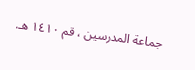جماعة المدرسين ، قم ١٤١٠ هـ.